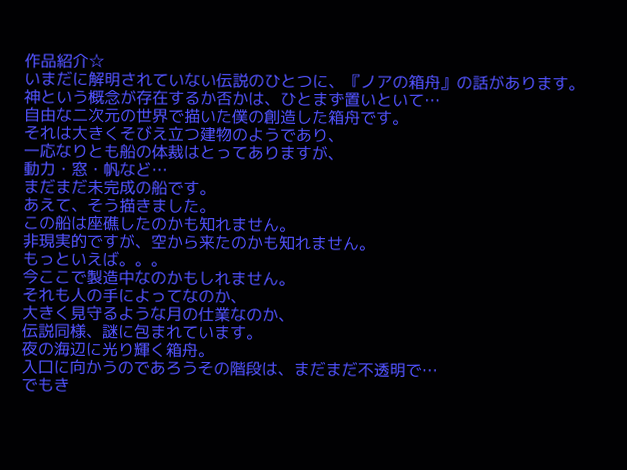作品紹介☆
いまだに解明されていない伝説のひとつに、『ノアの箱舟』の話があります。
神という概念が存在するか否かは、ひとまず置いといて…
自由な二次元の世界で描いた僕の創造した箱舟です。
それは大きくそびえ立つ建物のようであり、
一応なりとも船の体裁はとってありますが、
動力・窓・帆など…
まだまだ未完成の船です。
あえて、そう描きました。
この船は座礁したのかも知れません。
非現実的ですが、空から来たのかも知れません。
もっといえば。。。
今ここで製造中なのかもしれません。
それも人の手によってなのか、
大きく見守るような月の仕業なのか、
伝説同様、謎に包まれています。
夜の海辺に光り輝く箱舟。
入口に向かうのであろうその階段は、まだまだ不透明で…
でもき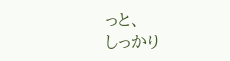っと、
しっかり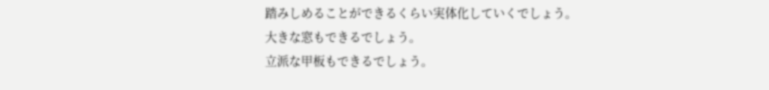踏みしめることができるくらい実体化していくでしょう。
大きな窓もできるでしょう。
立派な甲板もできるでしょう。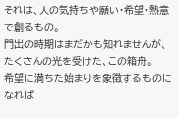それは、人の気持ちや願い・希望・熱意で創るもの。
門出の時期はまだかも知れませんが、
たくさんの光を受けた、この箱舟。
希望に満ちた始まりを象徴するものになれば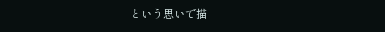という思いで描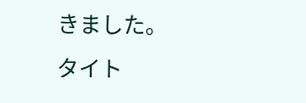きました。
タイト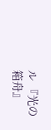ル 『光の箱舟』